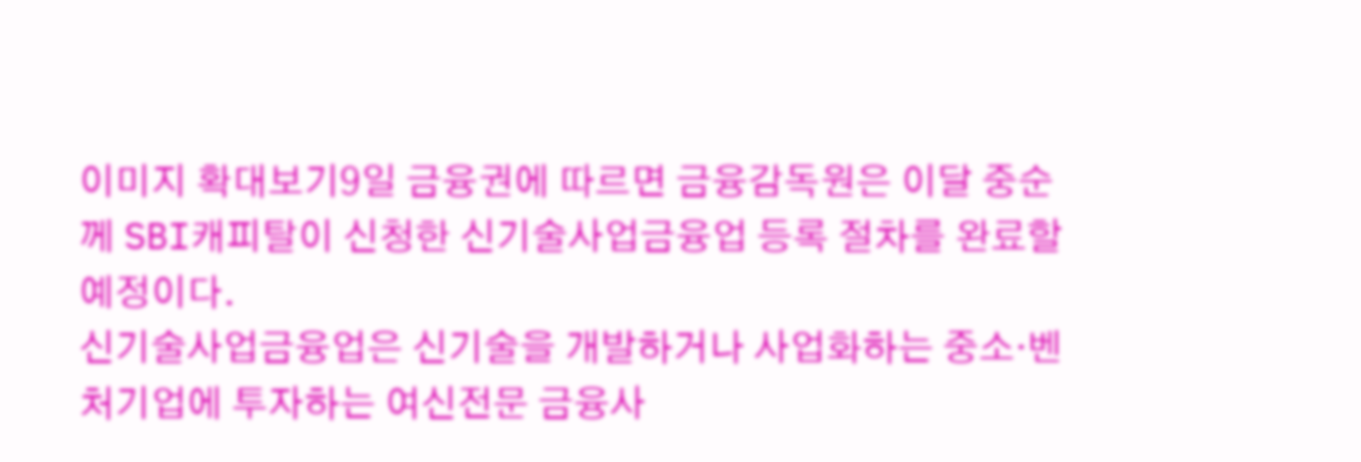이미지 확대보기9일 금융권에 따르면 금융감독원은 이달 중순께 SBI캐피탈이 신청한 신기술사업금융업 등록 절차를 완료할 예정이다.
신기술사업금융업은 신기술을 개발하거나 사업화하는 중소·벤처기업에 투자하는 여신전문 금융사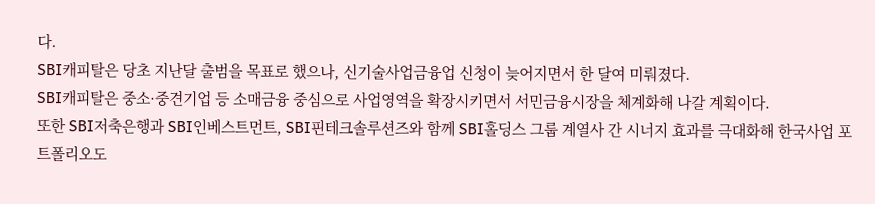다.
SBI캐피탈은 당초 지난달 출범을 목표로 했으나, 신기술사업금융업 신청이 늦어지면서 한 달여 미뤄졌다.
SBI캐피탈은 중소·중견기업 등 소매금융 중심으로 사업영역을 확장시키면서 서민금융시장을 체계화해 나갈 계획이다.
또한 SBI저축은행과 SBI인베스트먼트, SBI핀테크솔루션즈와 함께 SBI홀딩스 그룹 계열사 간 시너지 효과를 극대화해 한국사업 포트폴리오도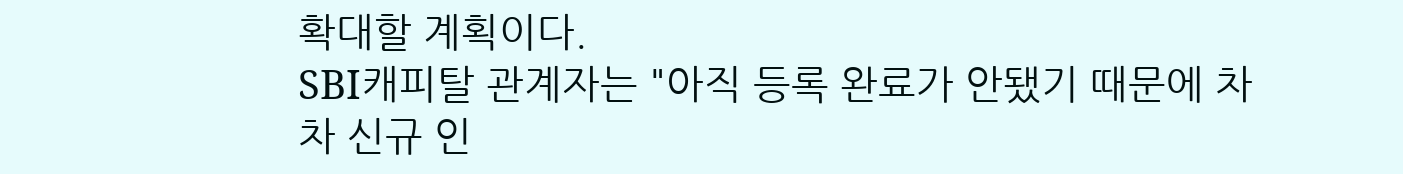확대할 계획이다.
SBI캐피탈 관계자는 "아직 등록 완료가 안됐기 때문에 차차 신규 인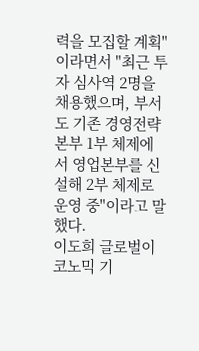력을 모집할 계획"이라면서 "최근 투자 심사역 2명을 채용했으며, 부서도 기존 경영전략본부 1부 체제에서 영업본부를 신설해 2부 체제로 운영 중"이라고 말했다.
이도희 글로벌이코노믹 기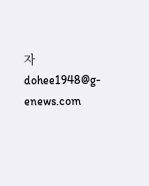자 dohee1948@g-enews.com